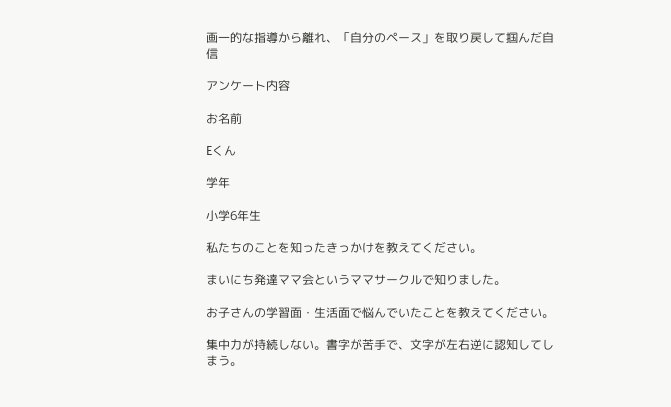画一的な指導から離れ、「自分のペース」を取り戻して掴んだ自信

アンケート内容

お名前

Eくん

学年

小学6年生

私たちのことを知ったきっかけを教えてください。

まいにち発達ママ会というママサークルで知りました。

お子さんの学習面・生活面で悩んでいたことを教えてください。

集中力が持続しない。書字が苦手で、文字が左右逆に認知してしまう。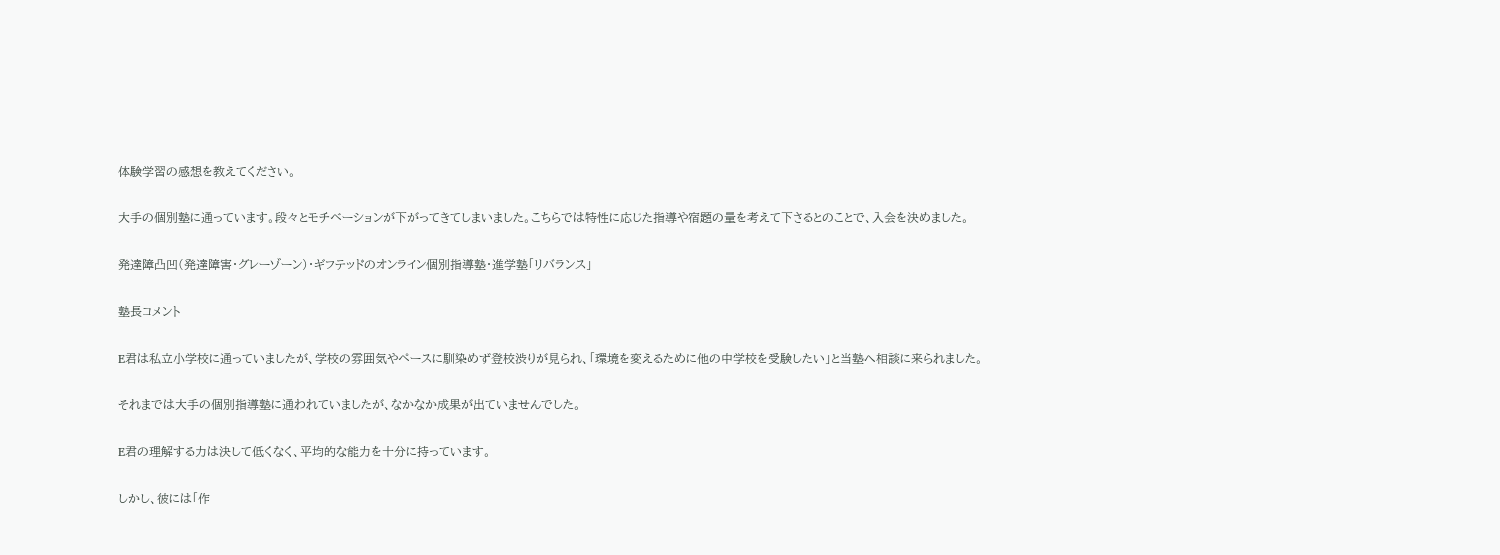体験学習の感想を教えてください。

大手の個別塾に通っています。段々とモチベーションが下がってきてしまいました。こちらでは特性に応じた指導や宿題の量を考えて下さるとのことで、入会を決めました。

発達障凸凹(発達障害・グレーゾーン)・ギフテッドのオンライン個別指導塾・進学塾「リバランス」

塾長コメント

E君は私立小学校に通っていましたが、学校の雰囲気やペースに馴染めず登校渋りが見られ、「環境を変えるために他の中学校を受験したい」と当塾へ相談に来られました。

それまでは大手の個別指導塾に通われていましたが、なかなか成果が出ていませんでした。

E君の理解する力は決して低くなく、平均的な能力を十分に持っています。

しかし、彼には「作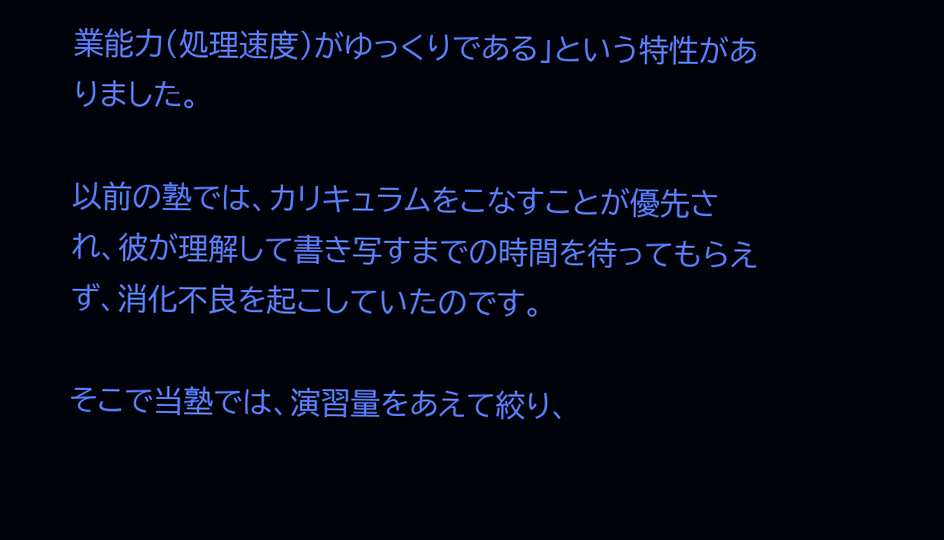業能力(処理速度)がゆっくりである」という特性がありました。

以前の塾では、カリキュラムをこなすことが優先され、彼が理解して書き写すまでの時間を待ってもらえず、消化不良を起こしていたのです。

そこで当塾では、演習量をあえて絞り、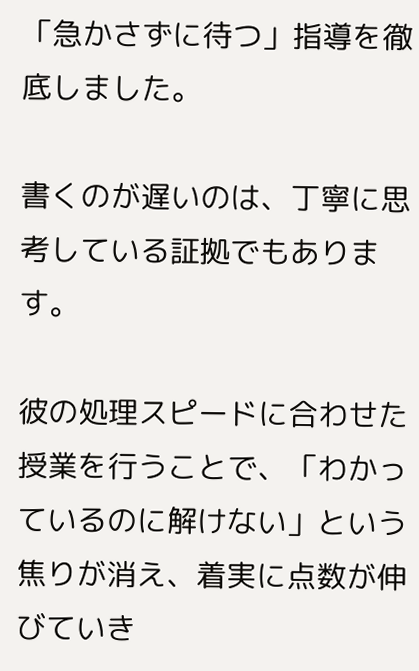「急かさずに待つ」指導を徹底しました。

書くのが遅いのは、丁寧に思考している証拠でもあります。

彼の処理スピードに合わせた授業を行うことで、「わかっているのに解けない」という焦りが消え、着実に点数が伸びていき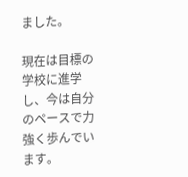ました。

現在は目標の学校に進学し、今は自分のペースで力強く歩んでいます。